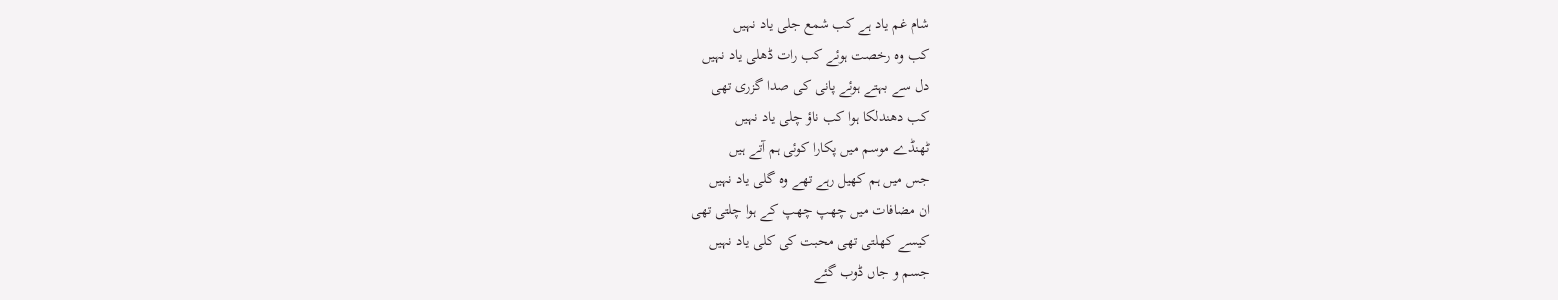شام غم یاد ہے کب شمع جلی یاد نہیں
کب وہ رخصت ہوئے کب رات ڈھلی یاد نہیں
دل سے بہتے ہوئے پانی کی صدا گزری تھی
کب دھندلکا ہوا کب ناؤ چلی یاد نہیں
ٹھنڈے موسم میں پکارا کوئی ہم آتے ہیں
جس میں ہم کھیل رہے تھے وہ گلی یاد نہیں
ان مضافات میں چھپ چھپ کے ہوا چلتی تھی
کیسے کھلتی تھی محبت کی کلی یاد نہیں
جسم و جاں ڈوب گئے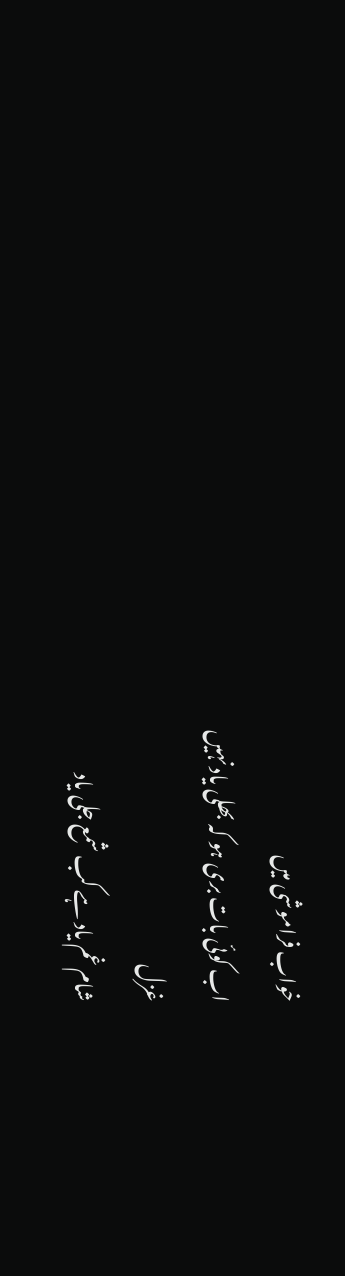خواب فراموشی میں
اب کوئی بات بری ہو کہ بھلی یاد نہیں
غزل
شام غم یاد ہے کب شمع جلی یاد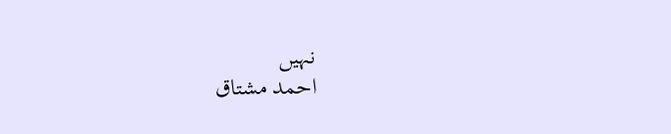نہیں
احمد مشتاق